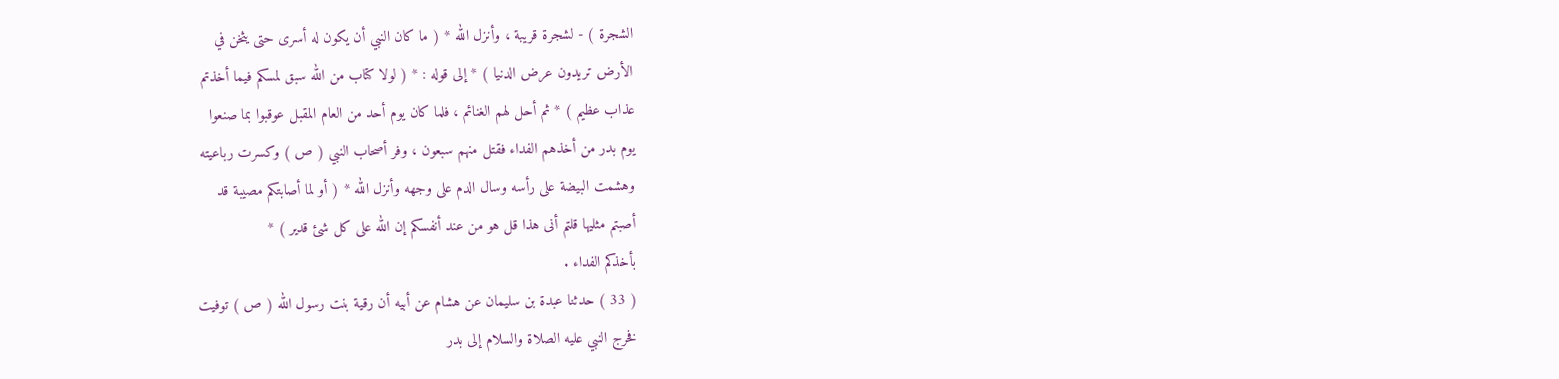الشجرة ) - لشجرة قريبة ، وأنزل الله * ( ما كان النبي أن يكون له أسرى حتى يثخن في
الأرض تريدون عرض الدنيا ) * إلى قوله : * ( لولا كتاب من الله سبق لمسكم فيما أخذتم
عذاب عظيم ) * ثم أحل لهم الغنائم ، فلما كان يوم أحد من العام المقبل عوقبوا بما صنعوا
يوم بدر من أخذهم الفداء فقتل منهم سبعون ، وفر أصحاب النبي ( ص ) وكسرت رباعيته
وهشمت البيضة على رأسه وسال الدم على وجهه وأنزل الله * ( أو لما أصابتكم مصيبة قد
أصبتم مثليها قلتم أنى هذا قل هو من عند أنفسكم إن الله على كل شئ قدير ) *
بأخذكم الفداء .
( 33 ) حدثنا عبدة بن سليمان عن هشام عن أبيه أن رقية بنت رسول الله ( ص ) توفيت
فخرج النبي عليه الصلاة والسلام إلى بدر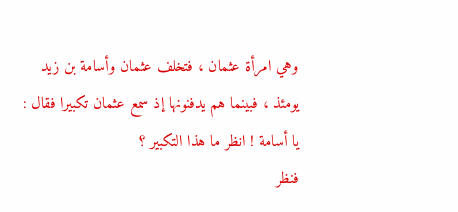وهي امرأة عثمان ، فتخلف عثمان وأسامة بن زيد
يومئذ ، فبينما هم يدفنونها إذ سمع عثمان تكبيرا فقال : يا أسامة ! انظر ما هذا التكبير ؟
فنظر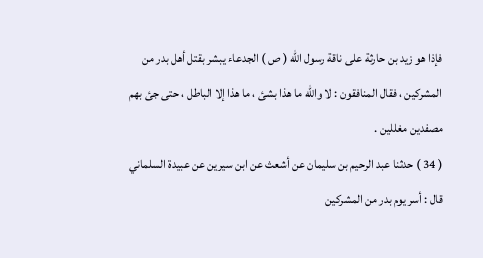فإذا هو زيد بن حارثة على ناقة رسول الله ( ص ) الجدعاء يبشر بقتل أهل بدر من
المشركين ، فقال المنافقون : لا والله ما هذا بشئ ، ما هذا إلا الباطل ، حتى جئ بهم
مصفدين مغللين .
( 34 ) حدثنا عبد الرحيم بن سليمان عن أشعث عن ابن سيرين عن عبيدة السلماني
قال : أسر يوم بدر من المشركين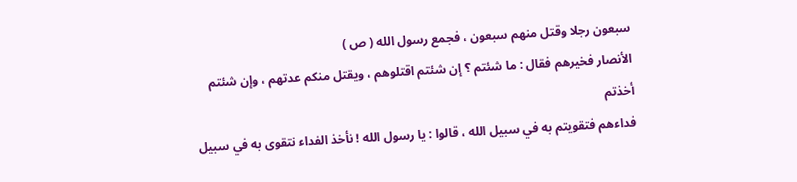سبعون رجلا وقتل منهم سبعون ، فجمع رسول الله ( ص )
الأنصار فخيرهم فقال : ما شئتم ؟ إن شئتم اقتلوهم ، ويقتل منكم عدتهم ، وإن شئتم أخذتم
فداءهم فتقويتم به في سبيل الله ، قالوا : يا رسول الله ! نأخذ الفداء نتقوى به في سبيل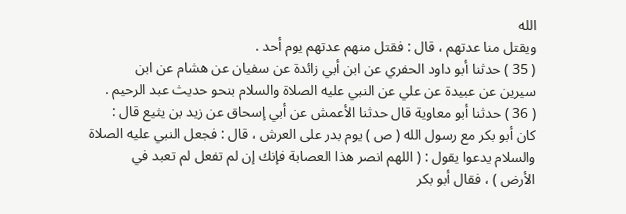الله
ويقتل منا عدتهم ، قال : فقتل منهم عدتهم يوم أحد .
( 35 ) حدثنا أبو داود الحفري عن ابن أبي زائدة عن سفيان عن هشام عن ابن
سيرين عن عبيدة عن علي عن النبي عليه الصلاة والسلام بنحو حديث عبد الرحيم .
( 36 ) حدثنا أبو معاوية قال حدثنا الأعمش عن أبي إسحاق عن زيد بن يثيع قال :
كان أبو بكر مع رسول الله ( ص ) يوم بدر على العرش ، قال : فجعل النبي عليه الصلاة
والسلام يدعوا يقول : ( اللهم انصر هذا العصابة فإنك إن لم تفعل لم تعبد في
الأرض ) ، فقال أبو بكر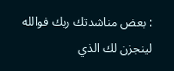: بعض مناشدتك ربك فوالله لينجزن لك الذي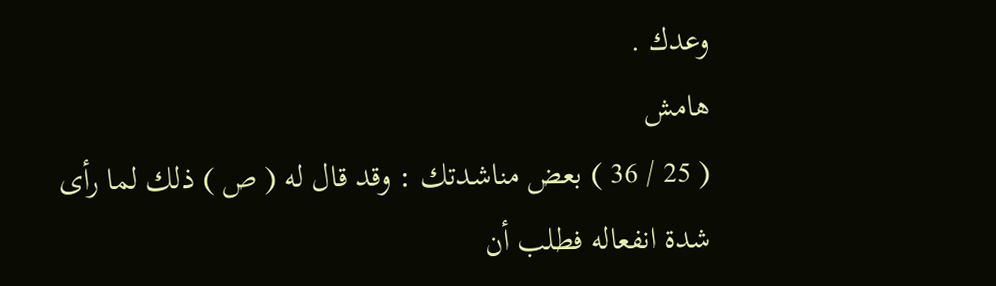وعدك .
هامش
( 25 / 36 ) بعض مناشدتك : وقد قال له ( ص ) ذلك لما رأى شدة انفعاله فطلب أن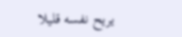يريح نفسه قليلا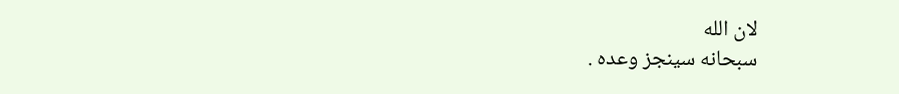لان الله
سبحانه سينجز وعده .